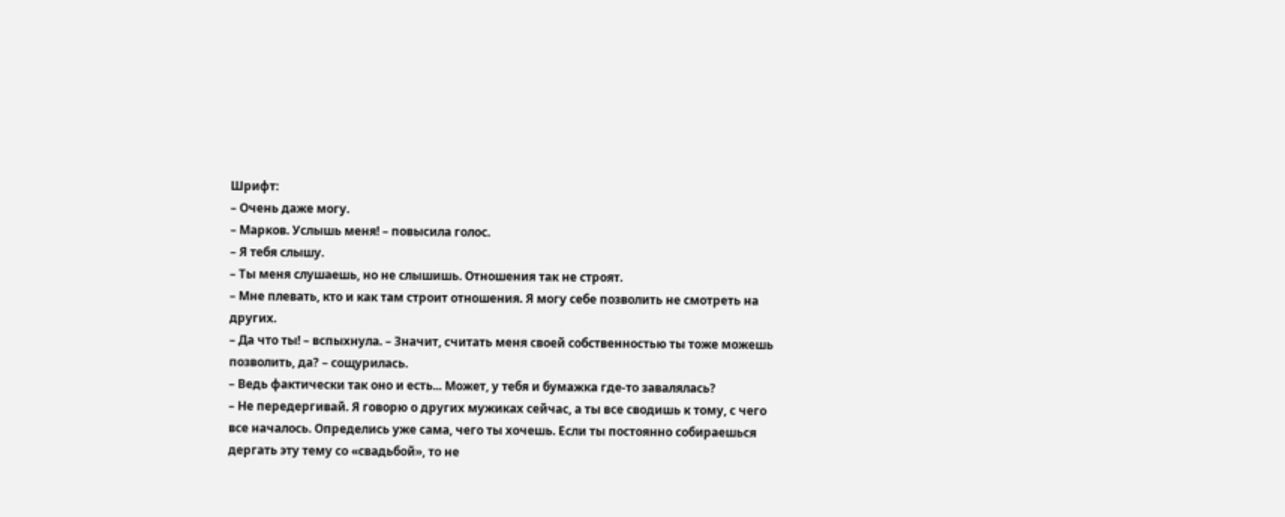Шрифт:
– Очень даже могу.
– Марков. Услышь меня! – повысила голос.
– Я тебя слышу.
– Ты меня слушаешь, но не слышишь. Отношения так не строят.
– Мне плевать, кто и как там строит отношения. Я могу себе позволить не смотреть на других.
– Да что ты! – вспыхнула. – Значит, считать меня своей собственностью ты тоже можешь позволить, да? – сощурилась.
– Ведь фактически так оно и есть... Может, у тебя и бумажка где-то завалялась?
– Не передергивай. Я говорю о других мужиках сейчас, а ты все сводишь к тому, с чего все началось. Определись уже сама, чего ты хочешь. Если ты постоянно собираешься дергать эту тему со «свадьбой», то не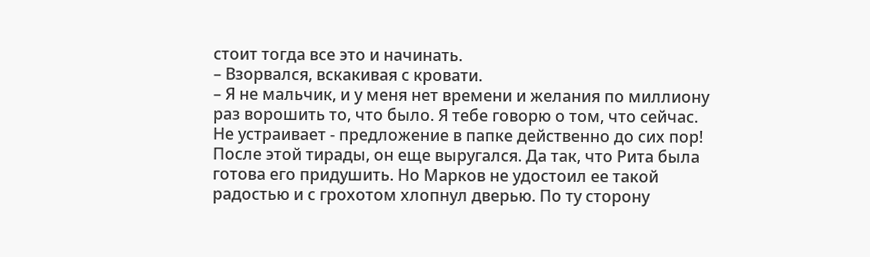стоит тогда все это и начинать.
– Взорвался, вскакивая с кровати.
– Я не мальчик, и у меня нет времени и желания по миллиону раз ворошить то, что было. Я тебе говорю о том, что сейчас. Не устраивает - предложение в папке действенно до сих пор!
После этой тирады, он еще выругался. Да так, что Рита была готова его придушить. Но Марков не удостоил ее такой радостью и с грохотом хлопнул дверью. По ту сторону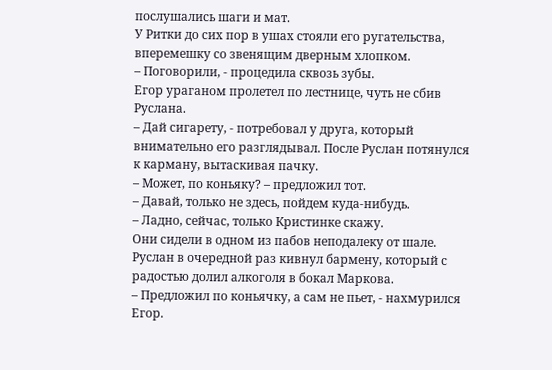послушались шаги и мат.
У Ритки до сих пор в ушах стояли его ругательства, вперемешку со звенящим дверным хлопком.
– Поговорили, - процедила сквозь зубы.
Егор ураганом пролетел по лестнице, чуть не сбив Руслана.
– Дай сигарету, - потребовал у друга, который внимательно его разглядывал. После Руслан потянулся к карману, вытаскивая пачку.
– Может, по коньяку? – предложил тот.
– Давай, только не здесь, пойдем куда-нибудь.
– Ладно, сейчас, только Кристинке скажу.
Они сидели в одном из пабов неподалеку от шале. Руслан в очередной раз кивнул бармену, который с радостью долил алкоголя в бокал Маркова.
– Предложил по коньячку, а сам не пьет, - нахмурился Егор.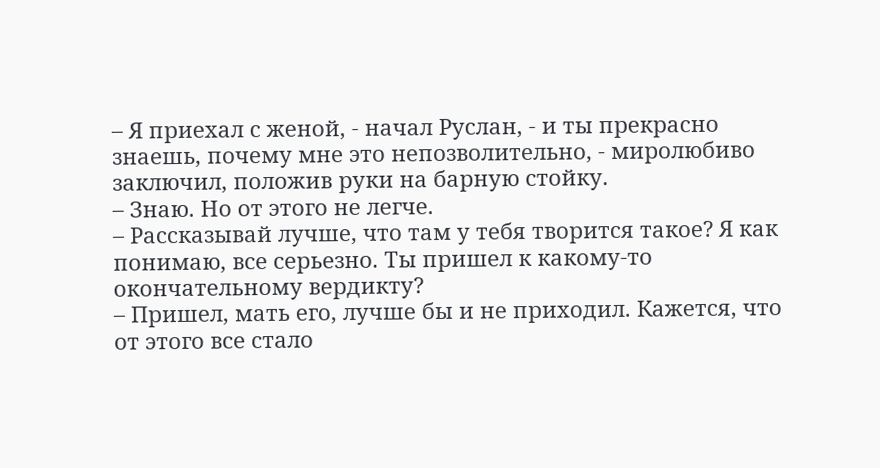– Я приехал с женой, - начал Руслан, - и ты прекрасно знаешь, почему мне это непозволительно, - миролюбиво заключил, положив руки на барную стойку.
– Знаю. Но от этого не легче.
– Рассказывай лучше, что там у тебя творится такое? Я как понимаю, все серьезно. Ты пришел к какому-то окончательному вердикту?
– Пришел, мать его, лучше бы и не приходил. Кажется, что от этого все стало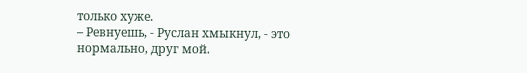только хуже.
– Ревнуешь, - Руслан хмыкнул, - это нормально, друг мой.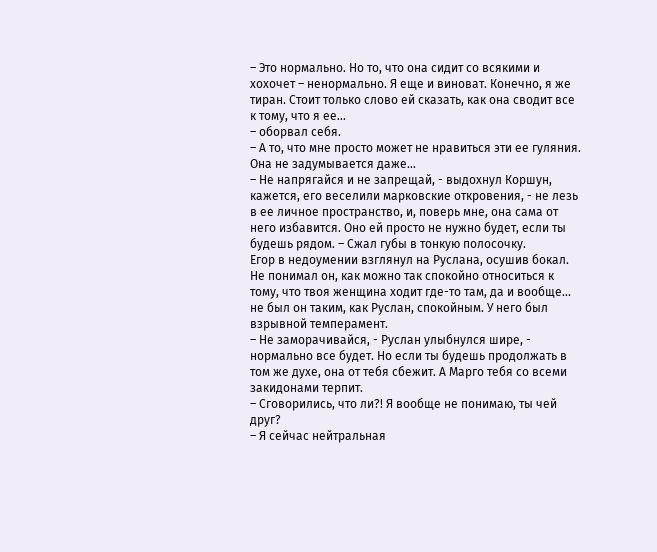– Это нормально. Но то, что она сидит со всякими и хохочет – ненормально. Я еще и виноват. Конечно, я же тиран. Стоит только слово ей сказать, как она сводит все к тому, что я ее...
– оборвал себя.
– А то, что мне просто может не нравиться эти ее гуляния. Она не задумывается даже...
– Не напрягайся и не запрещай, - выдохнул Коршун, кажется, его веселили марковские откровения, - не лезь в ее личное пространство, и, поверь мне, она сама от него избавится. Оно ей просто не нужно будет, если ты будешь рядом. – Сжал губы в тонкую полосочку.
Егор в недоумении взглянул на Руслана, осушив бокал. Не понимал он, как можно так спокойно относиться к тому, что твоя женщина ходит где-то там, да и вообще... не был он таким, как Руслан, спокойным. У него был взрывной темперамент.
– Не заморачивайся, - Руслан улыбнулся шире, - нормально все будет. Но если ты будешь продолжать в том же духе, она от тебя сбежит. А Марго тебя со всеми закидонами терпит.
– Сговорились, что ли?! Я вообще не понимаю, ты чей друг?
– Я сейчас нейтральная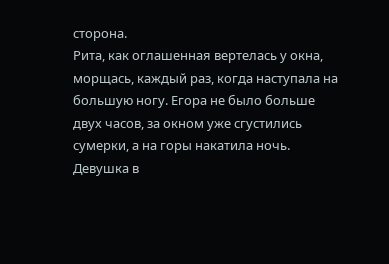сторона.
Рита, как оглашенная вертелась у окна, морщась, каждый раз, когда наступала на большую ногу. Егора не было больше двух часов, за окном уже сгустились сумерки, а на горы накатила ночь.
Девушка в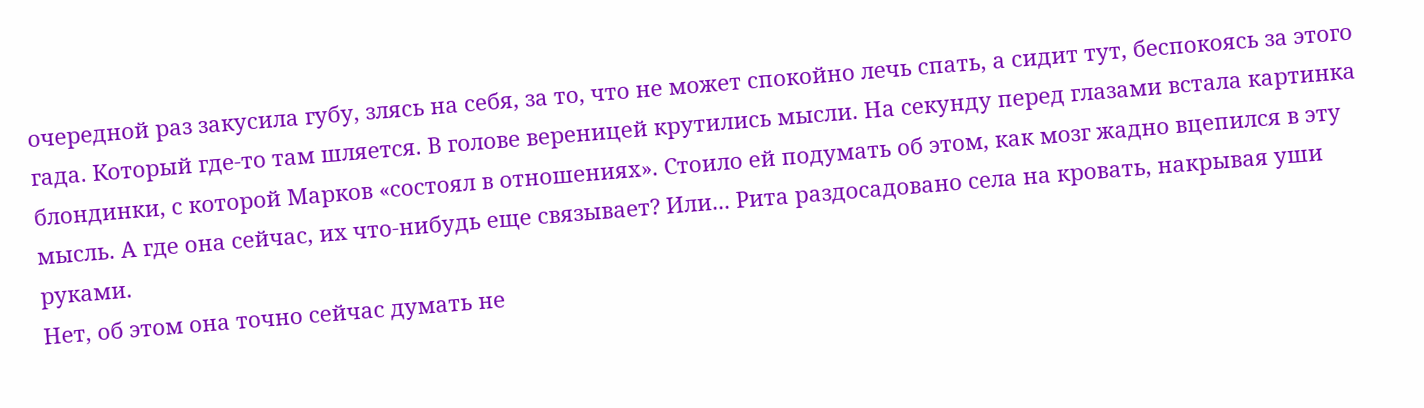очередной раз закусила губу, злясь на себя, за то, что не может спокойно лечь спать, а сидит тут, беспокоясь за этого гада. Который где-то там шляется. В голове вереницей крутились мысли. На секунду перед глазами встала картинка блондинки, с которой Марков «состоял в отношениях». Стоило ей подумать об этом, как мозг жадно вцепился в эту мысль. А где она сейчас, их что-нибудь еще связывает? Или... Рита раздосадовано села на кровать, накрывая уши руками.
Нет, об этом она точно сейчас думать не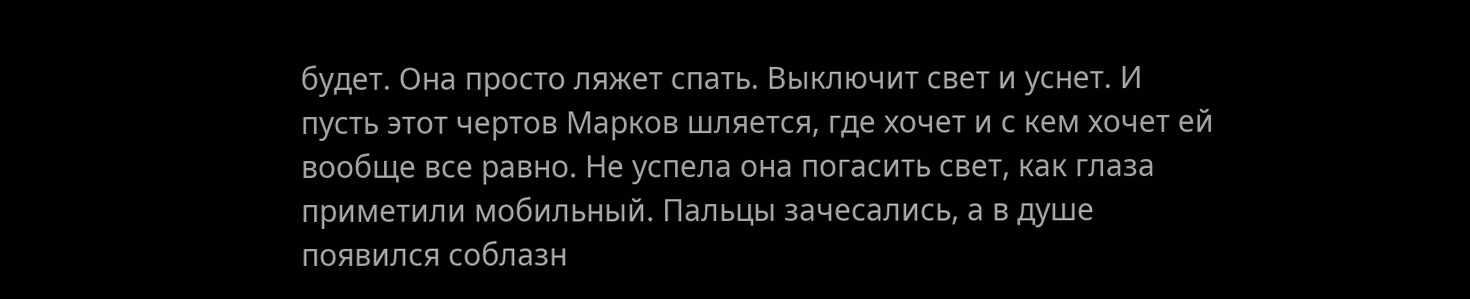будет. Она просто ляжет спать. Выключит свет и уснет. И пусть этот чертов Марков шляется, где хочет и с кем хочет ей вообще все равно. Не успела она погасить свет, как глаза приметили мобильный. Пальцы зачесались, а в душе появился соблазн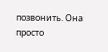позвонить. Она просто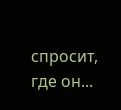спросит, где он...